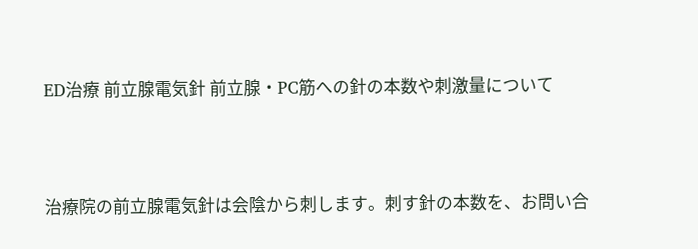ED治療 前立腺電気針 前立腺・PC筋への針の本数や刺激量について




治療院の前立腺電気針は会陰から刺します。刺す針の本数を、お問い合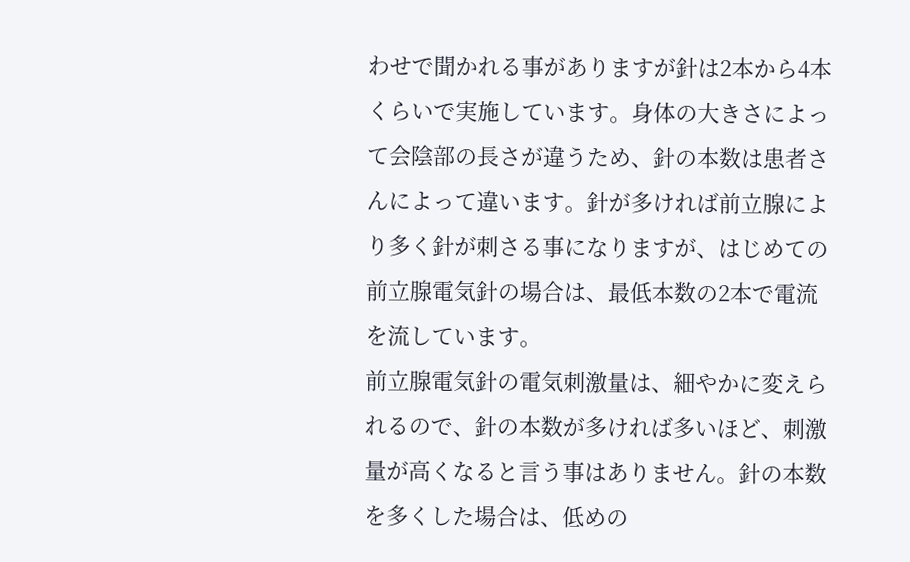わせで聞かれる事がありますが針は2本から4本くらいで実施しています。身体の大きさによって会陰部の長さが違うため、針の本数は患者さんによって違います。針が多ければ前立腺により多く針が刺さる事になりますが、はじめての前立腺電気針の場合は、最低本数の2本で電流を流しています。
前立腺電気針の電気刺激量は、細やかに変えられるので、針の本数が多ければ多いほど、刺激量が高くなると言う事はありません。針の本数を多くした場合は、低めの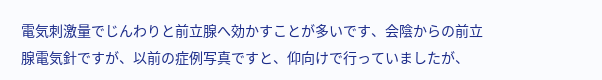電気刺激量でじんわりと前立腺へ効かすことが多いです、会陰からの前立腺電気針ですが、以前の症例写真ですと、仰向けで行っていましたが、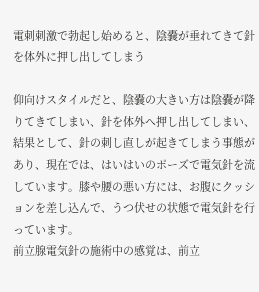電刺刺激で勃起し始めると、陰嚢が垂れてきて針を体外に押し出してしまう

仰向けスタイルだと、陰嚢の大きい方は陰嚢が降りてきてしまい、針を体外へ押し出してしまい、結果として、針の刺し直しが起きてしまう事態があり、現在では、はいはいのポーズで電気針を流しています。膝や腰の悪い方には、お腹にクッションを差し込んで、うつ伏せの状態で電気針を行っています。
前立腺電気針の施術中の感覚は、前立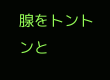腺をトントンと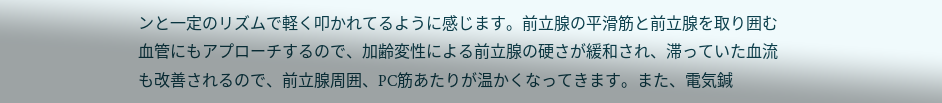ンと一定のリズムで軽く叩かれてるように感じます。前立腺の平滑筋と前立腺を取り囲む血管にもアプローチするので、加齢変性による前立腺の硬さが緩和され、滞っていた血流も改善されるので、前立腺周囲、PC筋あたりが温かくなってきます。また、電気鍼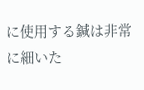に使用する鍼は非常に細いた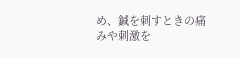め、鍼を刺すときの痛みや刺激を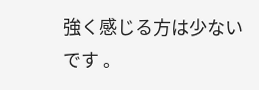強く感じる方は少ないです 。